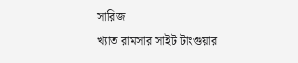সারিজ
খ্যাত রামসার সাইট টাংগুয়ার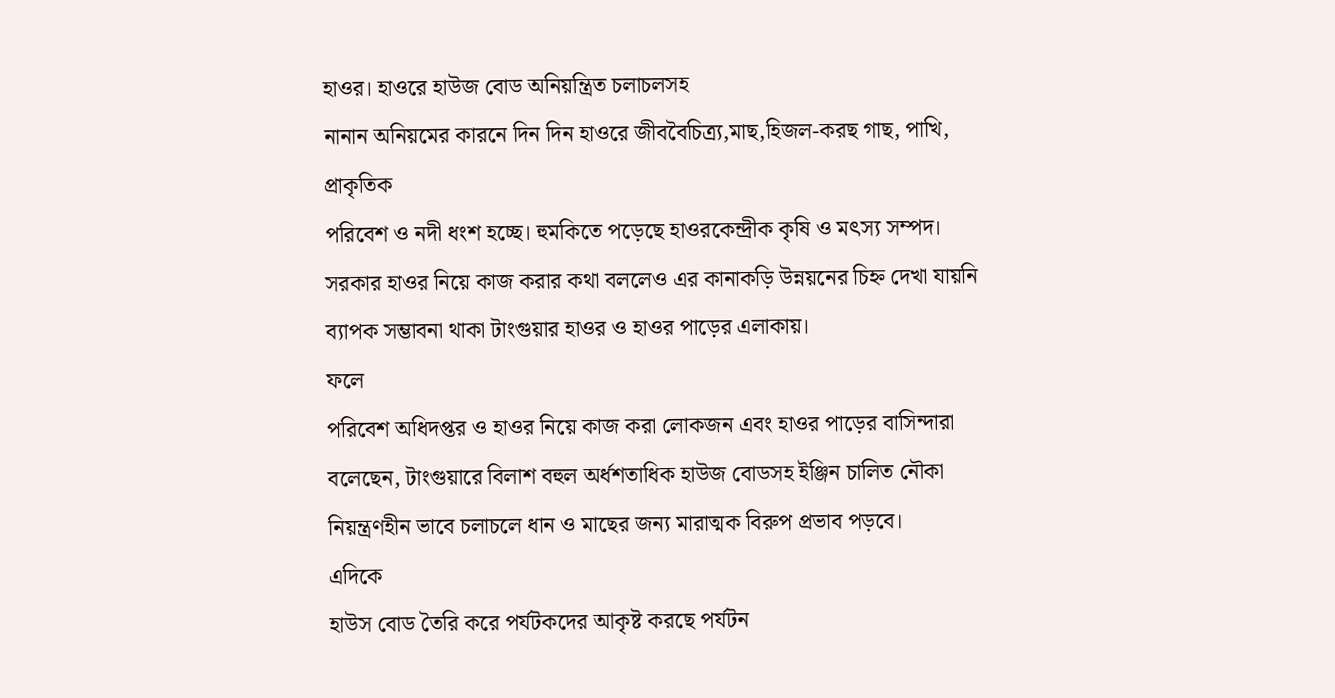হাওর। হাওরে হাউজ বোড অনিয়ন্ত্রিত চলাচলসহ
নানান অনিয়মের কারনে দিন দিন হাওরে জীববৈচিত্র্য,মাছ,হিজল-করছ গাছ, পাখি, প্রাকৃতিক
পরিবেশ ও নদী ধংশ হচ্ছে। হুমকিতে পড়েছে হাওরকেন্দ্রীক কৃষি ও মৎস্য সম্পদ।
সরকার হাওর নিয়ে কাজ করার কথা বললেও এর কানাকড়ি উন্নয়নের চিহ্ন দেখা যায়নি
ব্যাপক সম্ভাবনা থাকা টাংগুয়ার হাওর ও হাওর পাড়ের এলাকায়।
ফলে
পরিবেশ অধিদপ্তর ও হাওর নিয়ে কাজ করা লোকজন এবং হাওর পাড়ের বাসিন্দারা
বলেছেন, টাংগুয়ারে বিলাশ বহুল অর্ধশতাধিক হাউজ বোডসহ ইঞ্জিন চালিত নৌকা
নিয়ন্ত্রণহীন ভাবে চলাচলে ধান ও মাছের জন্য মারাত্মক বিরুপ প্রভাব পড়বে।
এদিকে
হাউস বোড তৈরি করে পর্যটকদের আকৃষ্ট করছে পর্যটন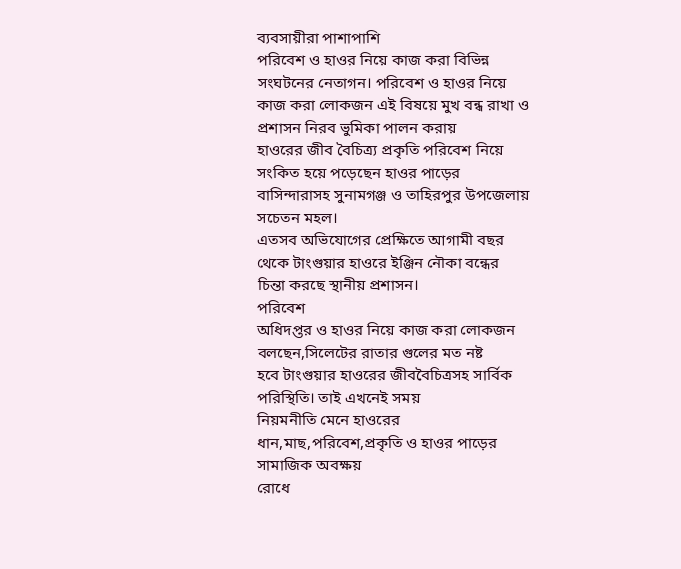ব্যবসায়ীরা পাশাপাশি
পরিবেশ ও হাওর নিয়ে কাজ করা বিভিন্ন সংঘটনের নেতাগন। পরিবেশ ও হাওর নিয়ে
কাজ করা লোকজন এই বিষয়ে মুখ বন্ধ রাখা ও প্রশাসন নিরব ভুমিকা পালন করায়
হাওরের জীব বৈচিত্র্য প্রকৃতি পরিবেশ নিয়ে সংকিত হয়ে পড়েছেন হাওর পাড়ের
বাসিন্দারাসহ সুনামগঞ্জ ও তাহিরপুর উপজেলায় সচেতন মহল।
এতসব অভিযোগের প্রেক্ষিতে আগামী বছর থেকে টাংগুয়ার হাওরে ইঞ্জিন নৌকা বন্ধের চিন্তা করছে স্থানীয় প্রশাসন।
পরিবেশ
অধিদপ্তর ও হাওর নিয়ে কাজ করা লোকজন বলছেন,সিলেটের রাতার গুলের মত নষ্ট
হবে টাংগুয়ার হাওরের জীববৈচিত্রসহ সার্বিক পরিস্থিতি। তাই এখনেই সময়
নিয়মনীতি মেনে হাওরের ধান,মাছ,পরিবেশ,প্রকৃতি ও হাওর পাড়ের সামাজিক অবক্ষয়
রোধে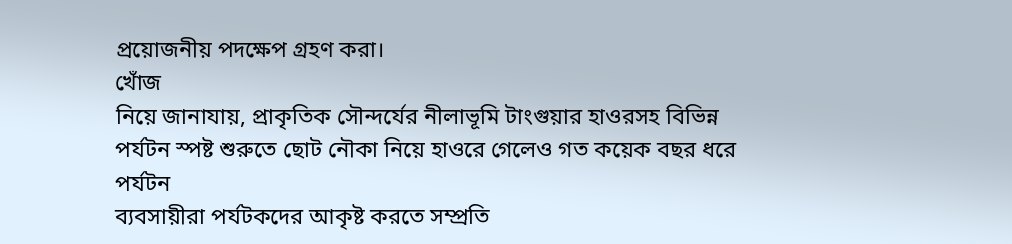প্রয়োজনীয় পদক্ষেপ গ্রহণ করা।
খোঁজ
নিয়ে জানাযায়, প্রাকৃতিক সৌন্দর্যের নীলাভূমি টাংগুয়ার হাওরসহ বিভিন্ন
পর্যটন স্পষ্ট শুরুতে ছোট নৌকা নিয়ে হাওরে গেলেও গত কয়েক বছর ধরে পর্যটন
ব্যবসায়ীরা পর্যটকদের আকৃষ্ট করতে সম্প্রতি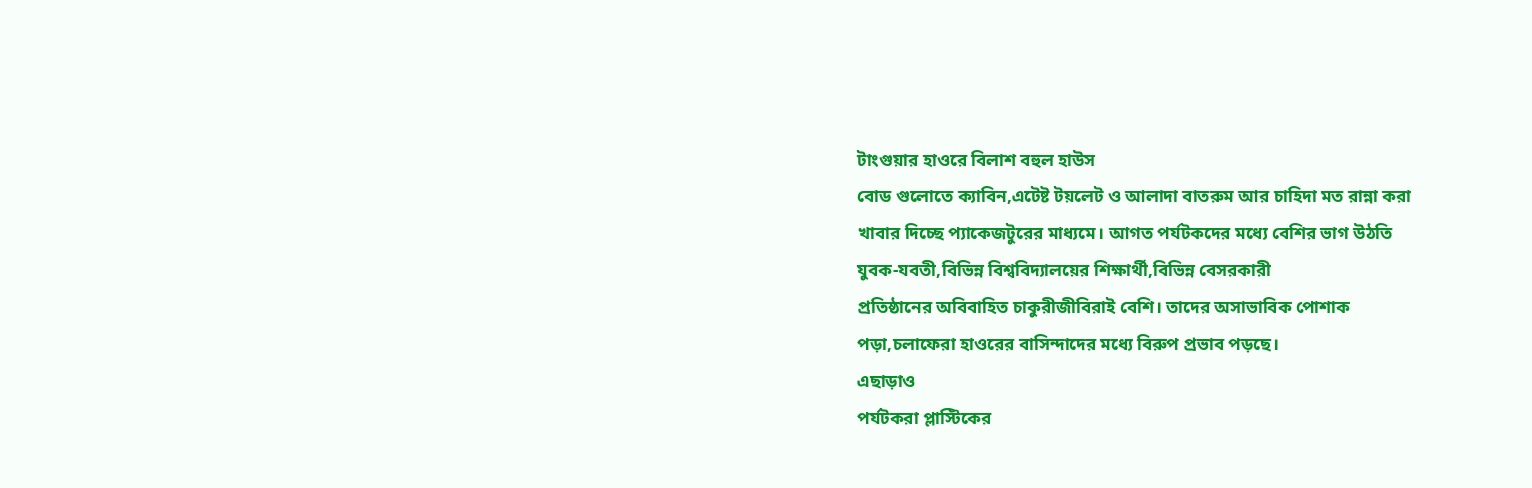টাংগুয়ার হাওরে বিলাশ বহুল হাউস
বোড গুলোতে ক্যাবিন,এটেষ্ট টয়লেট ও আলাদা বাতরুম আর চাহিদা মত রান্না করা
খাবার দিচ্ছে প্যাকেজটুরের মাধ্যমে। আগত পর্যটকদের মধ্যে বেশির ভাগ উঠতি
যুবক-যবতী,বিভিন্ন বিশ্ববিদ্যালয়ের শিক্ষার্থী,বিভিন্ন বেসরকারী
প্রতিষ্ঠানের অবিবাহিত চাকুরীজীবিরাই বেশি। তাদের অসাভাবিক পোশাক
পড়া,চলাফেরা হাওরের বাসিন্দাদের মধ্যে বিরুপ প্রভাব পড়ছে।
এছাড়াও
পর্যটকরা প্লাস্টিকের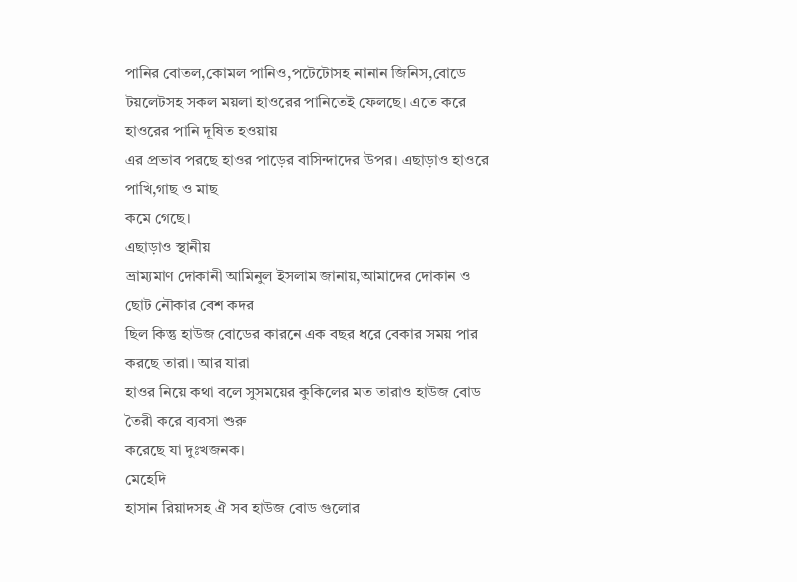পানির বোতল,কোমল পানিও,পটেটোসহ নানান জিনিস,বোডে
টয়লেটসহ সকল ময়লা হাওরের পানিতেই ফেলছে। এতে করে হাওরের পানি দূষিত হওয়ায়
এর প্রভাব পরছে হাওর পাড়ের বাসিন্দাদের উপর। এছাড়াও হাওরে পাখি,গাছ ও মাছ
কমে গেছে।
এছাড়াও স্থানীয়
ভ্রাম্যমাণ দোকানী আমিনুল ইসলাম জানায়,আমাদের দোকান ও ছোট নৌকার বেশ কদর
ছিল কিন্তু হাউজ বোডের কারনে এক বছর ধরে বেকার সময় পার করছে তারা। আর যারা
হাওর নিয়ে কথা বলে সুসময়ের কুকিলের মত তারাও হাউজ বোড তৈরী করে ব্যবসা শুরু
করেছে যা দুঃখজনক।
মেহেদি
হাসান রিয়াদসহ ঐ সব হাউজ বোড গুলোর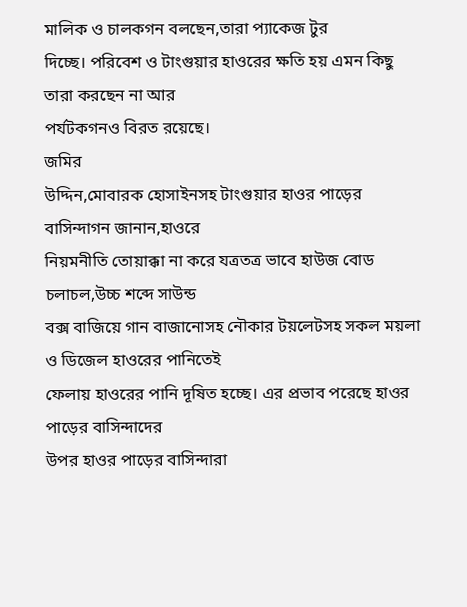মালিক ও চালকগন বলছেন,তারা প্যাকেজ টুর
দিচ্ছে। পরিবেশ ও টাংগুয়ার হাওরের ক্ষতি হয় এমন কিছু তারা করছেন না আর
পর্যটকগনও বিরত রয়েছে।
জমির
উদ্দিন,মোবারক হোসাইনসহ টাংগুয়ার হাওর পাড়ের বাসিন্দাগন জানান,হাওরে
নিয়মনীতি তোয়াক্কা না করে যত্রতত্র ভাবে হাউজ বোড চলাচল,উচ্চ শব্দে সাউন্ড
বক্স বাজিয়ে গান বাজানোসহ নৌকার টয়লেটসহ সকল ময়লা ও ডিজেল হাওরের পানিতেই
ফেলায় হাওরের পানি দূষিত হচ্ছে। এর প্রভাব পরেছে হাওর পাড়ের বাসিন্দাদের
উপর হাওর পাড়ের বাসিন্দারা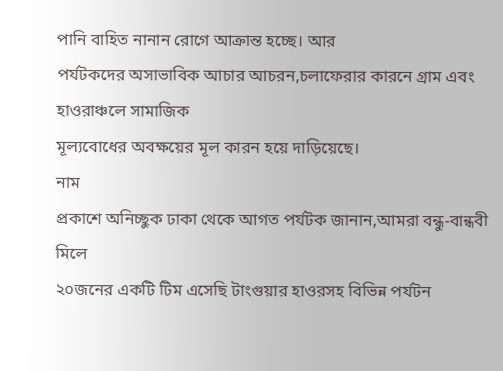পানি বাহিত নানান রোগে আক্রান্ত হচ্ছে। আর
পর্যটকদের অসাভাবিক আচার আচরন,চলাফেরার কারনে গ্রাম এবং হাওরাঞ্চলে সামাজিক
মূল্যবোধের অবক্ষয়ের মূল কারন হয়ে দাড়িয়েছে।
নাম
প্রকাশে অনিচ্ছুক ঢাকা থেকে আগত পর্যটক জানান,আমরা বন্ধু-বান্ধবী মিলে
২০জনের একটি টিম এসেছি টাংগুয়ার হাওরসহ বিভিন্ন পর্যটন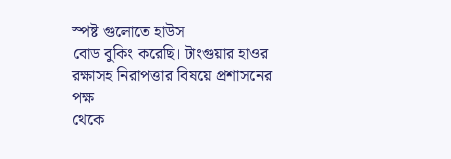স্পষ্ট গুলোতে হাউস
বোড বুকিং করেছি। টাংগুয়ার হাওর রক্ষাসহ নিরাপত্তার বিষয়ে প্রশাসনের পক্ষ
থেকে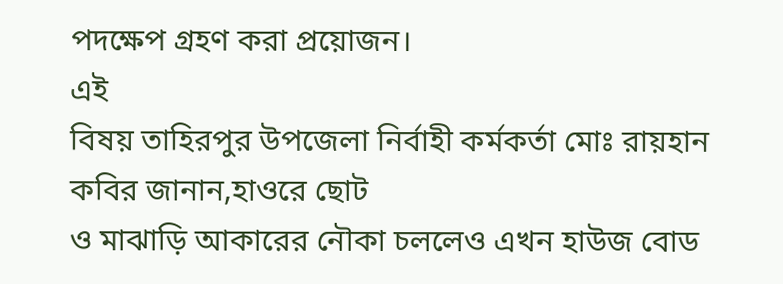পদক্ষেপ গ্রহণ করা প্রয়োজন।
এই
বিষয় তাহিরপুর উপজেলা নির্বাহী কর্মকর্তা মোঃ রায়হান কবির জানান,হাওরে ছোট
ও মাঝাড়ি আকারের নৌকা চললেও এখন হাউজ বোড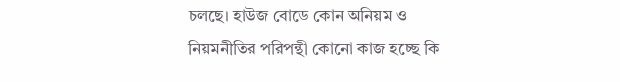চলছে। হাউজ বোডে কোন অনিয়ম ও
নিয়মনীতির পরিপন্থী কোনো কাজ হচ্ছে কি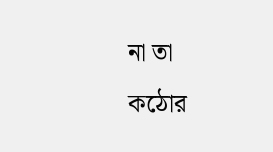না তা কঠোর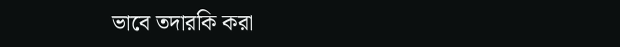ভাবে তদারকি করা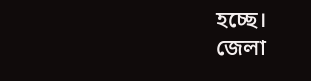হচ্ছে।
জেলা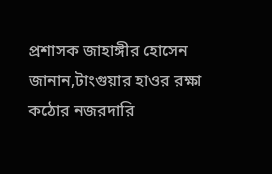প্রশাসক জাহাঙ্গীর হোসেন জানান,টাংগুয়ার হাওর রক্ষা কঠোর নজরদারি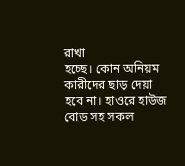রাখা
হচ্ছে। কোন অনিয়ম কারীদের ছাড় দেয়া হবে না। হাওরে হাউজ বোড সহ সকল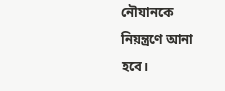নৌযানকে
নিয়ন্ত্রণে আনা হবে।